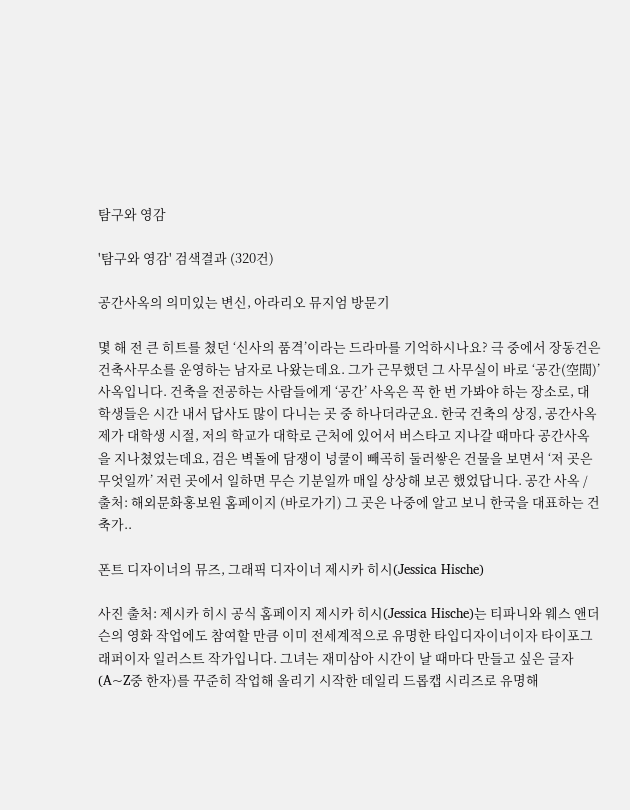탐구와 영감

'탐구와 영감' 검색결과 (320건)

공간사옥의 의미있는 변신, 아라리오 뮤지엄 방문기

몇 해 전 큰 히트를 쳤던 ‘신사의 품격’이라는 드라마를 기억하시나요? 극 중에서 장동건은 건축사무소를 운영하는 남자로 나왔는데요. 그가 근무했던 그 사무실이 바로 ‘공간(空間)’ 사옥입니다. 건축을 전공하는 사람들에게 ‘공간’ 사옥은 꼭 한 번 가봐야 하는 장소로, 대학생들은 시간 내서 답사도 많이 다니는 곳 중 하나더라군요. 한국 건축의 상징, 공간사옥 제가 대학생 시절, 저의 학교가 대학로 근처에 있어서 버스타고 지나갈 때마다 공간사옥을 지나쳤었는데요, 검은 벽돌에 담쟁이 넝쿨이 빼곡히 둘러쌓은 건물을 보면서 ‘저 곳은 무엇일까’ 저런 곳에서 일하면 무슨 기분일까 매일 상상해 보곤 했었답니다. 공간 사옥 / 출처: 해외문화홍보원 홈페이지 (바로가기) 그 곳은 나중에 알고 보니 한국을 대표하는 건축가..

폰트 디자이너의 뮤즈, 그래픽 디자이너 제시카 히시(Jessica Hische)

사진 출처: 제시카 히시 공식 홈페이지 제시카 히시(Jessica Hische)는 티파니와 웨스 앤더슨의 영화 작업에도 참여할 만큼 이미 전세계적으로 유명한 타입디자이너이자 타이포그래퍼이자 일러스트 작가입니다. 그녀는 재미삼아 시간이 날 때마다 만들고 싶은 글자(A~Z중 한자)를 꾸준히 작업해 올리기 시작한 데일리 드롭캡 시리즈로 유명해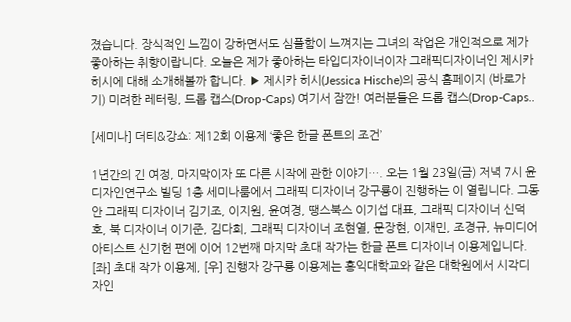졌습니다. 장식적인 느낌이 강하면서도 심플함이 느껴지는 그녀의 작업은 개인적으로 제가 좋아하는 취향이랍니다. 오늘은 제가 좋아하는 타입디자이너이자 그래픽디자이너인 제시카 히시에 대해 소개해볼까 합니다. ▶ 제시카 히시(Jessica Hische)의 공식 홈페이지 (바로가기) 미려한 레터링, 드롭 캡스(Drop-Caps) 여기서 잠깐! 여러분들은 드롭 캡스(Drop-Caps..

[세미나] 더티&강쇼: 제12회 이용제 ‘좋은 한글 폰트의 조건’

1년간의 긴 여정, 마지막이자 또 다른 시작에 관한 이야기…. 오는 1월 23일(금) 저녁 7시 윤디자인연구소 빌딩 1층 세미나룸에서 그래픽 디자이너 강구룡이 진행하는 이 열립니다. 그동안 그래픽 디자이너 김기조, 이지원, 윤여경, 땡스북스 이기섭 대표, 그래픽 디자이너 신덕호, 북 디자이너 이기준, 김다희, 그래픽 디자이너 조현열, 문장현, 이재민, 조경규, 뉴미디어 아티스트 신기헌 편에 이어 12번째 마지막 초대 작가는 한글 폰트 디자이너 이용제입니다. [좌] 초대 작가 이용제, [우] 진행자 강구룡 이용제는 홍익대학교와 같은 대학원에서 시각디자인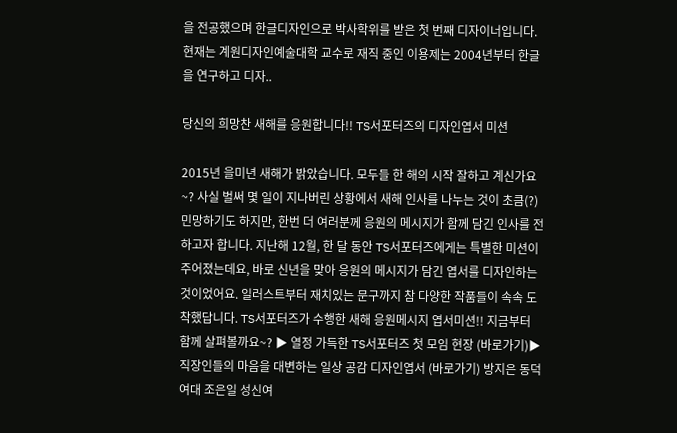을 전공했으며 한글디자인으로 박사학위를 받은 첫 번째 디자이너입니다. 현재는 계원디자인예술대학 교수로 재직 중인 이용제는 2004년부터 한글을 연구하고 디자..

당신의 희망찬 새해를 응원합니다!! TS서포터즈의 디자인엽서 미션

2015년 을미년 새해가 밝았습니다. 모두들 한 해의 시작 잘하고 계신가요~? 사실 벌써 몇 일이 지나버린 상황에서 새해 인사를 나누는 것이 초큼(?) 민망하기도 하지만, 한번 더 여러분께 응원의 메시지가 함께 담긴 인사를 전하고자 합니다. 지난해 12월, 한 달 동안 TS서포터즈에게는 특별한 미션이 주어졌는데요, 바로 신년을 맞아 응원의 메시지가 담긴 엽서를 디자인하는 것이었어요. 일러스트부터 재치있는 문구까지 참 다양한 작품들이 속속 도착했답니다. TS서포터즈가 수행한 새해 응원메시지 엽서미션!! 지금부터 함께 살펴볼까요~? ▶ 열정 가득한 TS서포터즈 첫 모임 현장 (바로가기)▶ 직장인들의 마음을 대변하는 일상 공감 디자인엽서 (바로가기) 방지은 동덕여대 조은일 성신여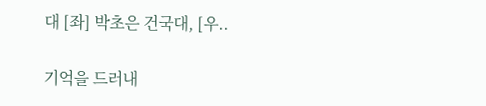대 [좌] 박초은 건국대, [우..

기억을 드러내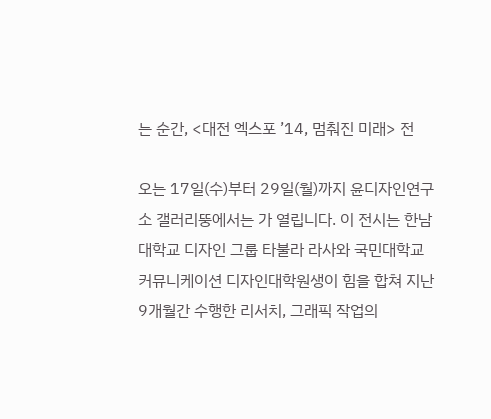는 순간, <대전 엑스포 ’14, 멈춰진 미래> 전

오는 17일(수)부터 29일(월)까지 윤디자인연구소 갤러리뚱에서는 가 열립니다. 이 전시는 한남대학교 디자인 그룹 타불라 라사와 국민대학교 커뮤니케이션 디자인대학원생이 힘을 합쳐 지난 9개월간 수행한 리서치, 그래픽 작업의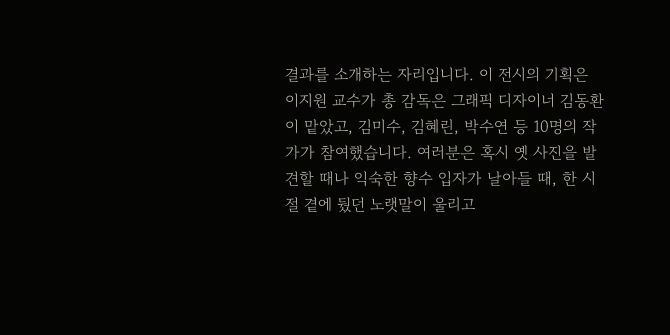결과를 소개하는 자리입니다. 이 전시의 기획은 이지원 교수가 총 감독은 그래픽 디자이너 김동환이 맡았고, 김미수, 김혜린, 박수연 등 10명의 작가가 참여했습니다. 여러분은 혹시 옛 사진을 발견할 때나 익숙한 향수 입자가 날아들 때, 한 시절 곁에 뒀던 노랫말이 울리고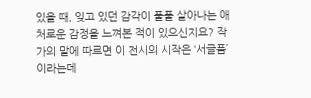있을 때, 잊고 있던 감각이 풀풀 살아나는 애처로운 감정을 느껴본 적이 있으신지요? 작가의 말에 따르면 이 전시의 시작은 ‘서글픔’이라는데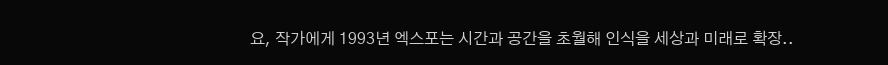요, 작가에게 1993년 엑스포는 시간과 공간을 초월해 인식을 세상과 미래로 확장..